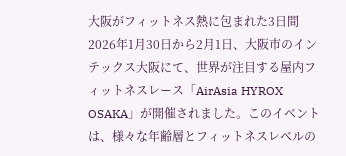大阪がフィットネス熱に包まれた3日間
2026年1月30日から2月1日、大阪市のインテックス大阪にて、世界が注目する屋内フィットネスレース「AirAsia HYROX OSAKA」が開催されました。このイベントは、様々な年齢層とフィットネスレベルの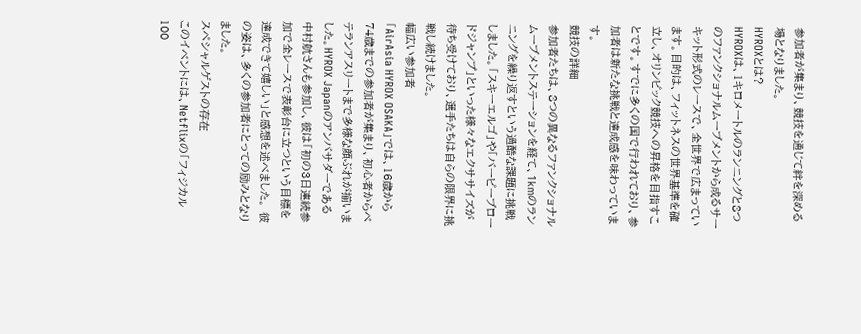参加者が集まり、競技を通じて絆を深める場となりました。
HYROXとは?
HYROXは、1キロメートルのランニングと8つのファンクショナルムーブメントから成るサーキット形式のレースで、全世界で広まっています。目的は、フィットネスの世界基準を確立し、オリンピック競技への昇格を目指すことです。すでに多くの国で行われており、参加者は新たな挑戦と達成感を味わっています。
競技の詳細
参加者たちは、8つの異なるファンクショナルムーブメントステーションを経て、1kmのランニングを繰り返すという過酷な課題に挑戦しました。「スキーエルゴ」や「バーピーブロードジャンプ」といった様々なエクササイズが待ち受けており、選手たちは自らの限界に挑戦し続けました。
幅広い参加者
「AirAsia HYROX OSAKA」では、16歳から74歳までの参加者が集まり、初心者からベテランアスリートまで多様な顔ぶれが揃いました。HYROX Japanのアンバサダーである中村航さんも参加し、彼は「初の3日連続参加で全レースで表彰台に立つという目標を達成できて嬉しい」と感想を述べました。 彼の姿は、多くの参加者にとっての励みとなりました。
スペシャルゲストの存在
このイベントには、Netflixの「フィジカル100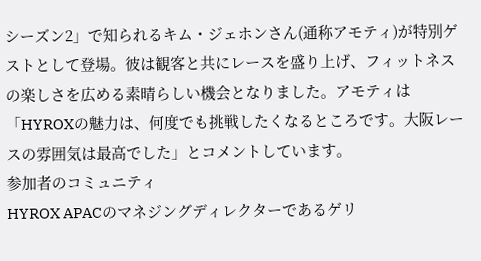シーズン2」で知られるキム・ジェホンさん(通称アモティ)が特別ゲストとして登場。彼は観客と共にレースを盛り上げ、フィットネスの楽しさを広める素晴らしい機会となりました。アモティは「HYROXの魅力は、何度でも挑戦したくなるところです。大阪レースの雰囲気は最高でした」とコメントしています。
参加者のコミュニティ
HYROX APACのマネジングディレクターであるゲリ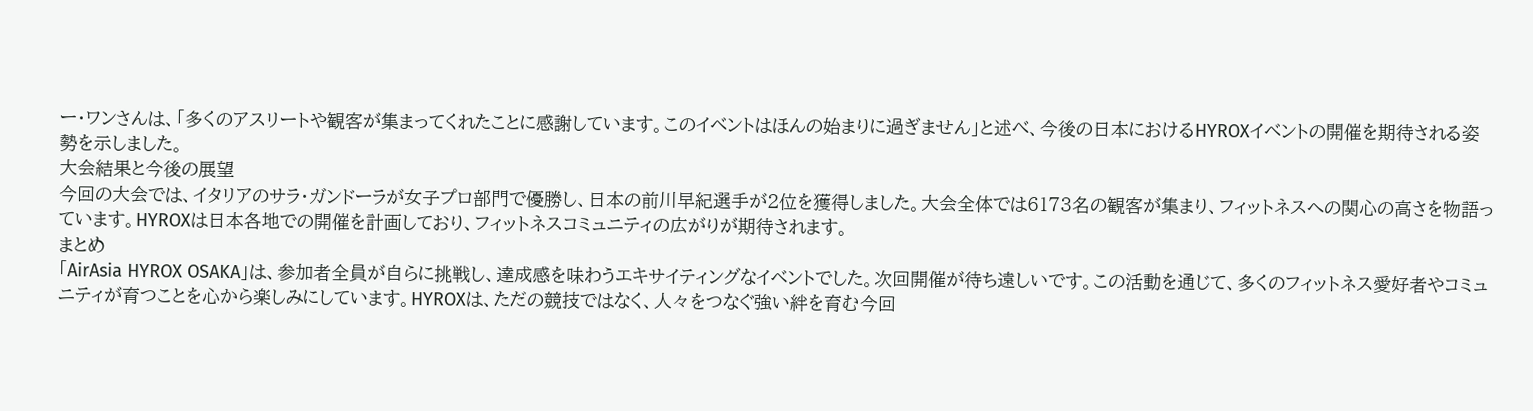ー・ワンさんは、「多くのアスリートや観客が集まってくれたことに感謝しています。このイベントはほんの始まりに過ぎません」と述べ、今後の日本におけるHYROXイベントの開催を期待される姿勢を示しました。
大会結果と今後の展望
今回の大会では、イタリアのサラ・ガンドーラが女子プロ部門で優勝し、日本の前川早紀選手が2位を獲得しました。大会全体では6173名の観客が集まり、フィットネスへの関心の高さを物語っています。HYROXは日本各地での開催を計画しており、フィットネスコミュニティの広がりが期待されます。
まとめ
「AirAsia HYROX OSAKA」は、参加者全員が自らに挑戦し、達成感を味わうエキサイティングなイベントでした。次回開催が待ち遠しいです。この活動を通じて、多くのフィットネス愛好者やコミュニティが育つことを心から楽しみにしています。HYROXは、ただの競技ではなく、人々をつなぐ強い絆を育む今回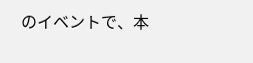のイベントで、本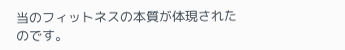当のフィットネスの本質が体現されたのです。